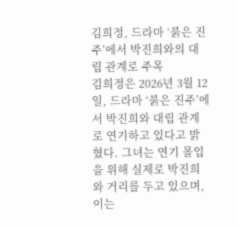김희정, 드라마 ‘붉은 진주’에서 박진희와의 대립 관계로 주목
김희정은 2026년 3월 12일, 드라마 ‘붉은 진주’에서 박진희와 대립 관계로 연기하고 있다고 밝혔다. 그녀는 연기 몰입을 위해 실제로 박진희와 거리를 두고 있으며, 이는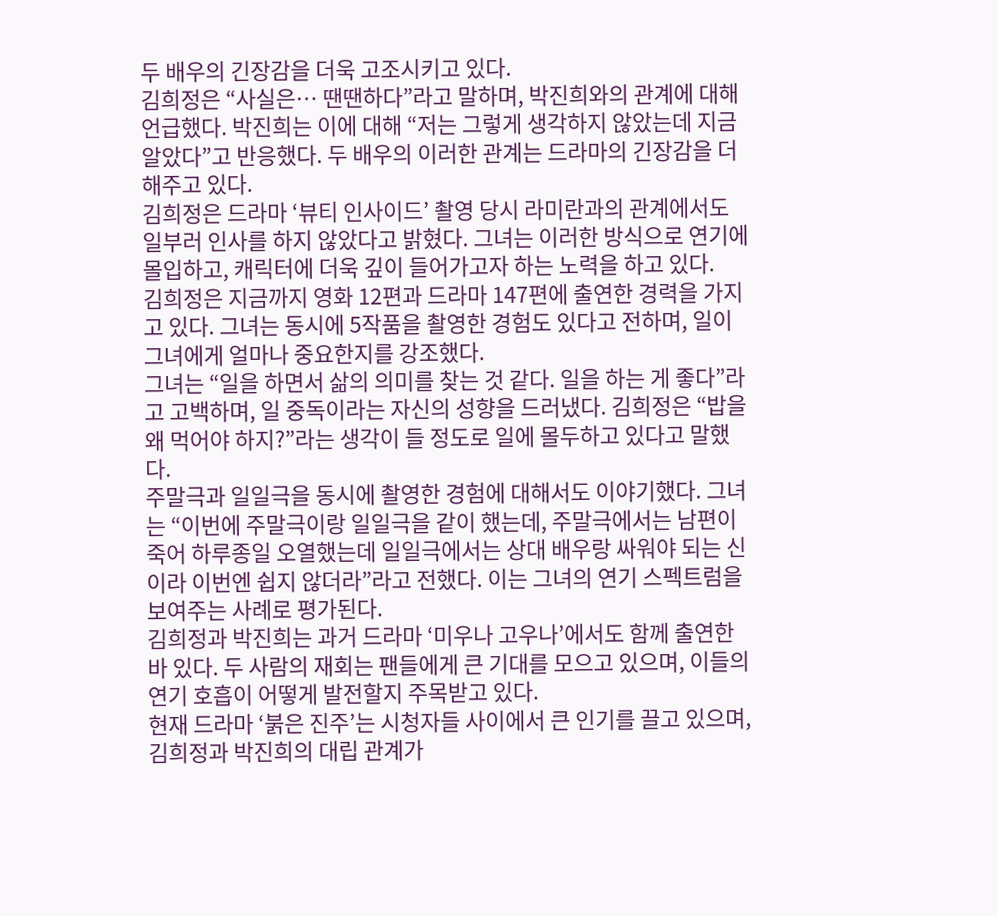두 배우의 긴장감을 더욱 고조시키고 있다.
김희정은 “사실은… 땐땐하다”라고 말하며, 박진희와의 관계에 대해 언급했다. 박진희는 이에 대해 “저는 그렇게 생각하지 않았는데 지금 알았다”고 반응했다. 두 배우의 이러한 관계는 드라마의 긴장감을 더해주고 있다.
김희정은 드라마 ‘뷰티 인사이드’ 촬영 당시 라미란과의 관계에서도 일부러 인사를 하지 않았다고 밝혔다. 그녀는 이러한 방식으로 연기에 몰입하고, 캐릭터에 더욱 깊이 들어가고자 하는 노력을 하고 있다.
김희정은 지금까지 영화 12편과 드라마 147편에 출연한 경력을 가지고 있다. 그녀는 동시에 5작품을 촬영한 경험도 있다고 전하며, 일이 그녀에게 얼마나 중요한지를 강조했다.
그녀는 “일을 하면서 삶의 의미를 찾는 것 같다. 일을 하는 게 좋다”라고 고백하며, 일 중독이라는 자신의 성향을 드러냈다. 김희정은 “밥을 왜 먹어야 하지?”라는 생각이 들 정도로 일에 몰두하고 있다고 말했다.
주말극과 일일극을 동시에 촬영한 경험에 대해서도 이야기했다. 그녀는 “이번에 주말극이랑 일일극을 같이 했는데, 주말극에서는 남편이 죽어 하루종일 오열했는데 일일극에서는 상대 배우랑 싸워야 되는 신이라 이번엔 쉽지 않더라”라고 전했다. 이는 그녀의 연기 스펙트럼을 보여주는 사례로 평가된다.
김희정과 박진희는 과거 드라마 ‘미우나 고우나’에서도 함께 출연한 바 있다. 두 사람의 재회는 팬들에게 큰 기대를 모으고 있으며, 이들의 연기 호흡이 어떻게 발전할지 주목받고 있다.
현재 드라마 ‘붉은 진주’는 시청자들 사이에서 큰 인기를 끌고 있으며, 김희정과 박진희의 대립 관계가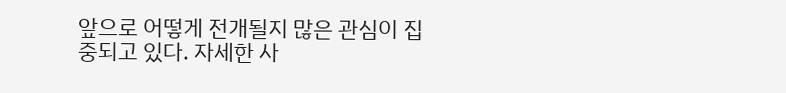앞으로 어떻게 전개될지 많은 관심이 집중되고 있다. 자세한 사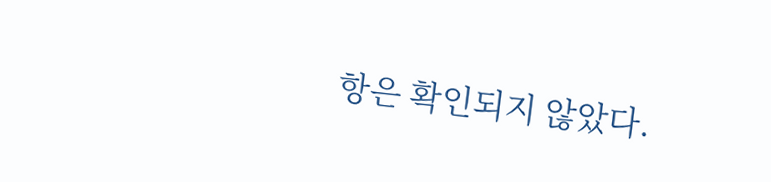항은 확인되지 않았다.